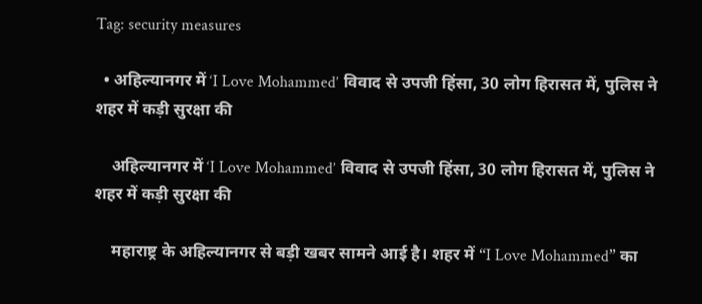Tag: security measures

  • अहिल्यानगर में ‘I Love Mohammed’ विवाद से उपजी हिंसा, 30 लोग हिरासत में, पुलिस ने शहर में कड़ी सुरक्षा की

    अहिल्यानगर में ‘I Love Mohammed’ विवाद से उपजी हिंसा, 30 लोग हिरासत में, पुलिस ने शहर में कड़ी सुरक्षा की

    महाराष्ट्र के अहिल्यानगर से बड़ी खबर सामने आई है। शहर में “I Love Mohammed” का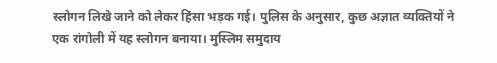स्लोगन लिखे जाने को लेकर हिंसा भड़क गई। पुलिस के अनुसार, कुछ अज्ञात व्यक्तियों ने एक रांगोली में यह स्लोगन बनाया। मुस्लिम समुदाय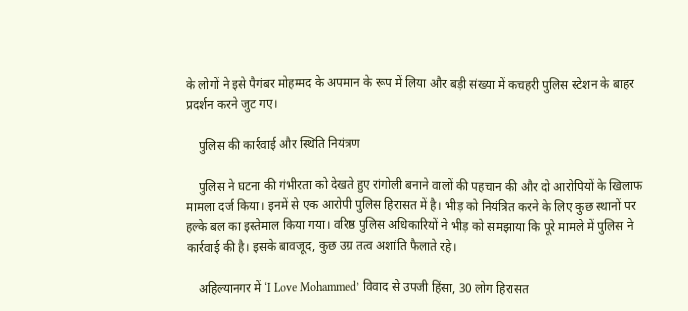के लोगों ने इसे पैगंबर मोहम्मद के अपमान के रूप में लिया और बड़ी संख्या में कचहरी पुलिस स्टेशन के बाहर प्रदर्शन करने जुट गए।

    पुलिस की कार्रवाई और स्थिति नियंत्रण

    पुलिस ने घटना की गंभीरता को देखते हुए रांगोली बनाने वालों की पहचान की और दो आरोपियों के खिलाफ मामला दर्ज किया। इनमें से एक आरोपी पुलिस हिरासत में है। भीड़ को नियंत्रित करने के लिए कुछ स्थानों पर हल्के बल का इस्तेमाल किया गया। वरिष्ठ पुलिस अधिकारियों ने भीड़ को समझाया कि पूरे मामले में पुलिस ने कार्रवाई की है। इसके बावजूद, कुछ उग्र तत्व अशांति फैलाते रहे।

    अहिल्यानगर में ‘I Love Mohammed’ विवाद से उपजी हिंसा, 30 लोग हिरासत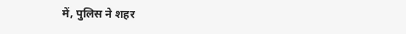में, पुलिस ने शहर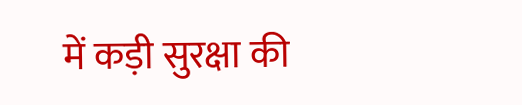में कड़ी सुरक्षा की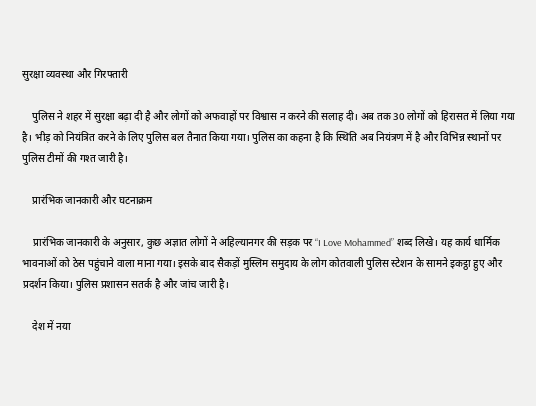सुरक्षा व्यवस्था और गिरफ्तारी

    पुलिस ने शहर में सुरक्षा बढ़ा दी है और लोगों को अफवाहों पर विश्वास न करने की सलाह दी। अब तक 30 लोगों को हिरासत में लिया गया है। भीड़ को नियंत्रित करने के लिए पुलिस बल तैनात किया गया। पुलिस का कहना है कि स्थिति अब नियंत्रण में है और विभिन्न स्थानों पर पुलिस टीमों की गश्त जारी है।

    प्रारंभिक जानकारी और घटनाक्रम

    प्रारंभिक जानकारी के अनुसार, कुछ अज्ञात लोगों ने अहिल्यानगर की सड़क पर “I Love Mohammed” शब्द लिखे। यह कार्य धार्मिक भावनाओं को ठेस पहुंचाने वाला माना गया। इसके बाद सैकड़ों मुस्लिम समुदाय के लोग कोतवाली पुलिस स्टेशन के सामने इकट्ठा हुए और प्रदर्शन किया। पुलिस प्रशासन सतर्क है और जांच जारी है।

    देश में नया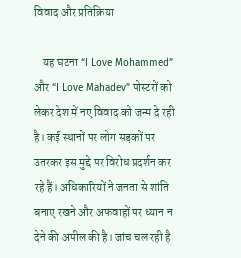विवाद और प्रतिक्रिया

    यह घटना “I Love Mohammed” और “I Love Mahadev” पोस्टरों को लेकर देश में नए विवाद को जन्म दे रही है। कई स्थानों पर लोग सड़कों पर उतरकर इस मुद्दे पर विरोध प्रदर्शन कर रहे हैं। अधिकारियों ने जनता से शांति बनाए रखने और अफवाहों पर ध्यान न देने की अपील की है। जांच चल रही है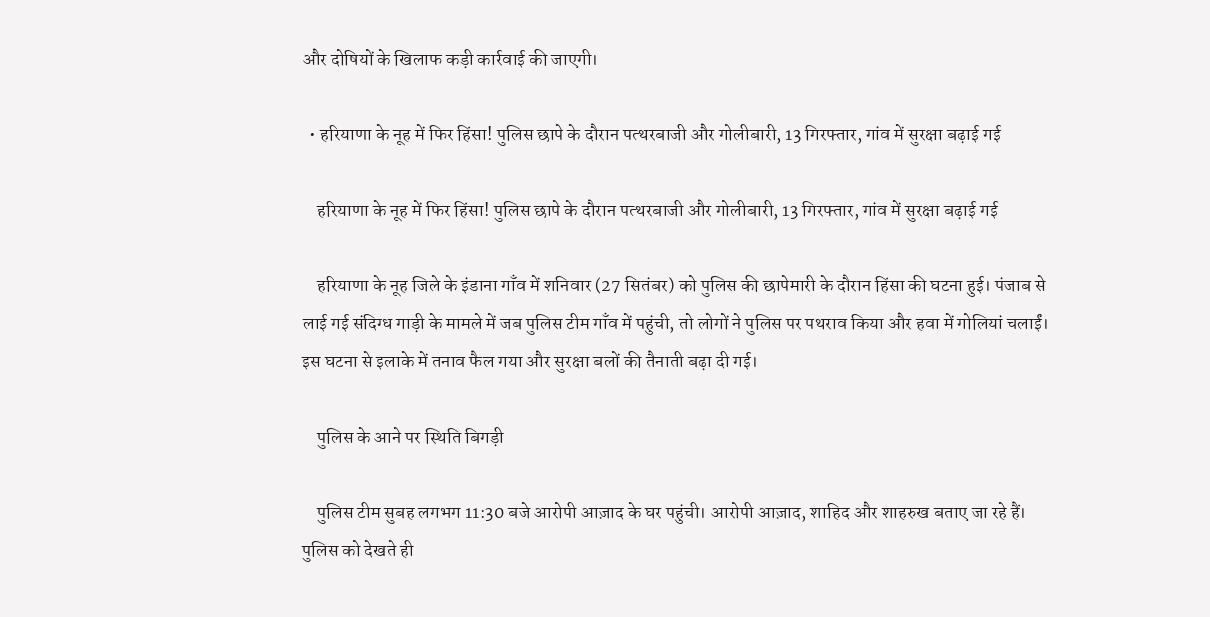और दोषियों के खिलाफ कड़ी कार्रवाई की जाएगी।

  • हरियाणा के नूह में फिर हिंसा! पुलिस छापे के दौरान पत्थरबाजी और गोलीबारी, 13 गिरफ्तार, गांव में सुरक्षा बढ़ाई गई

    हरियाणा के नूह में फिर हिंसा! पुलिस छापे के दौरान पत्थरबाजी और गोलीबारी, 13 गिरफ्तार, गांव में सुरक्षा बढ़ाई गई

    हरियाणा के नूह जिले के इंडाना गाँव में शनिवार (27 सितंबर) को पुलिस की छापेमारी के दौरान हिंसा की घटना हुई। पंजाब से लाई गई संदिग्ध गाड़ी के मामले में जब पुलिस टीम गाँव में पहुंची, तो लोगों ने पुलिस पर पथराव किया और हवा में गोलियां चलाईं। इस घटना से इलाके में तनाव फैल गया और सुरक्षा बलों की तैनाती बढ़ा दी गई।

    पुलिस के आने पर स्थिति बिगड़ी

    पुलिस टीम सुबह लगभग 11:30 बजे आरोपी आज़ाद के घर पहुंची। आरोपी आज़ाद, शाहिद और शाहरुख बताए जा रहे हैं। पुलिस को देखते ही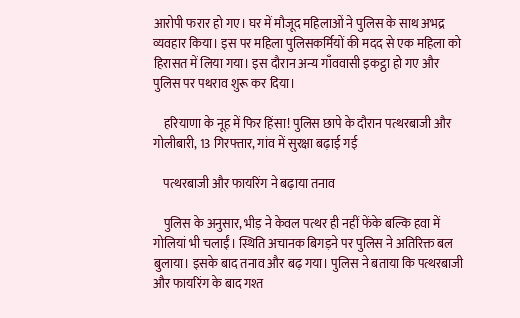आरोपी फरार हो गए। घर में मौजूद महिलाओं ने पुलिस के साथ अभद्र व्यवहार किया। इस पर महिला पुलिसकर्मियों की मदद से एक महिला को हिरासत में लिया गया। इस दौरान अन्य गाँववासी इकट्ठा हो गए और पुलिस पर पथराव शुरू कर दिया।

    हरियाणा के नूह में फिर हिंसा! पुलिस छापे के दौरान पत्थरबाजी और गोलीबारी, 13 गिरफ्तार, गांव में सुरक्षा बढ़ाई गई

    पत्थरबाजी और फायरिंग ने बढ़ाया तनाव

    पुलिस के अनुसार, भीड़ ने केवल पत्थर ही नहीं फेंके बल्कि हवा में गोलियां भी चलाईं। स्थिति अचानक बिगड़ने पर पुलिस ने अतिरिक्त बल बुलाया। इसके बाद तनाव और बढ़ गया। पुलिस ने बताया कि पत्थरबाजी और फायरिंग के बाद गश्त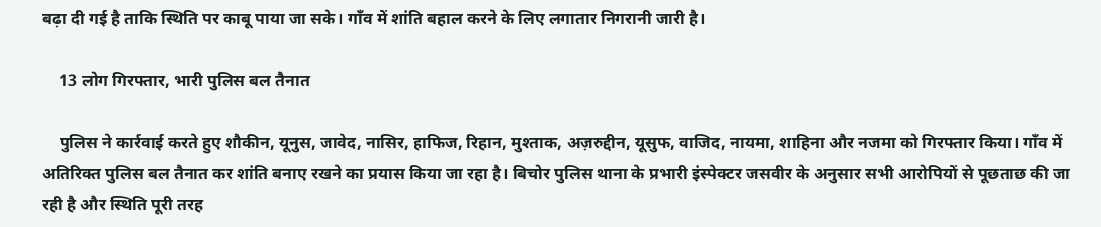बढ़ा दी गई है ताकि स्थिति पर काबू पाया जा सके। गाँव में शांति बहाल करने के लिए लगातार निगरानी जारी है।

    13 लोग गिरफ्तार, भारी पुलिस बल तैनात

    पुलिस ने कार्रवाई करते हुए शौकीन, यूनुस, जावेद, नासिर, हाफिज, रिहान, मुश्ताक, अज़रुद्दीन, यूसुफ, वाजिद, नायमा, शाहिना और नजमा को गिरफ्तार किया। गाँव में अतिरिक्त पुलिस बल तैनात कर शांति बनाए रखने का प्रयास किया जा रहा है। बिचोर पुलिस थाना के प्रभारी इंस्पेक्टर जसवीर के अनुसार सभी आरोपियों से पूछताछ की जा रही है और स्थिति पूरी तरह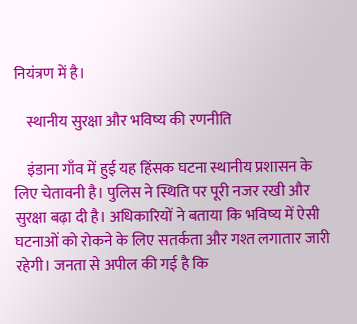नियंत्रण में है।

    स्थानीय सुरक्षा और भविष्य की रणनीति

    इंडाना गाँव में हुई यह हिंसक घटना स्थानीय प्रशासन के लिए चेतावनी है। पुलिस ने स्थिति पर पूरी नजर रखी और सुरक्षा बढ़ा दी है। अधिकारियों ने बताया कि भविष्य में ऐसी घटनाओं को रोकने के लिए सतर्कता और गश्त लगातार जारी रहेगी। जनता से अपील की गई है कि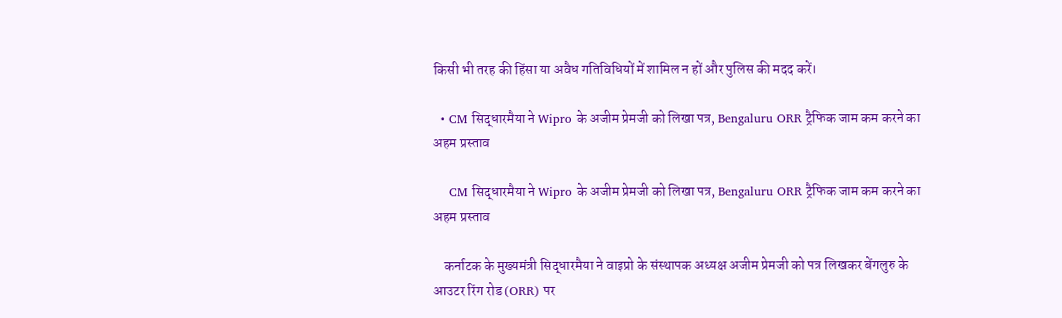किसी भी तरह की हिंसा या अवैध गतिविधियों में शामिल न हों और पुलिस की मदद करें।

  • CM सिद्धारमैया ने Wipro के अजीम प्रेमजी को लिखा पत्र, Bengaluru ORR ट्रैफिक जाम कम करने का अहम प्रस्ताव

    CM सिद्धारमैया ने Wipro के अजीम प्रेमजी को लिखा पत्र, Bengaluru ORR ट्रैफिक जाम कम करने का अहम प्रस्ताव

    कर्नाटक के मुख्यमंत्री सिद्धारमैया ने वाइप्रो के संस्थापक अध्यक्ष अजीम प्रेमजी को पत्र लिखकर बेंगलुरु के आउटर रिंग रोड (ORR) पर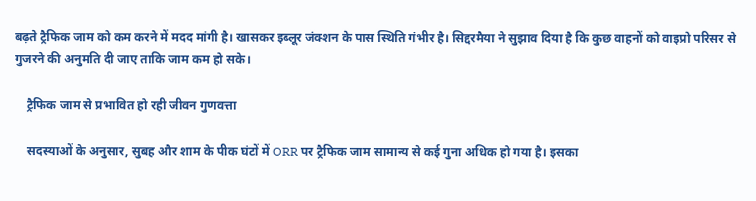बढ़ते ट्रैफिक जाम को कम करने में मदद मांगी है। खासकर इब्लूर जंक्शन के पास स्थिति गंभीर है। सिद्दरमैया ने सुझाव दिया है कि कुछ वाहनों को वाइप्रो परिसर से गुजरने की अनुमति दी जाए ताकि जाम कम हो सके।

    ट्रैफिक जाम से प्रभावित हो रही जीवन गुणवत्ता

    सदस्याओं के अनुसार, सुबह और शाम के पीक घंटों में ORR पर ट्रैफिक जाम सामान्य से कई गुना अधिक हो गया है। इसका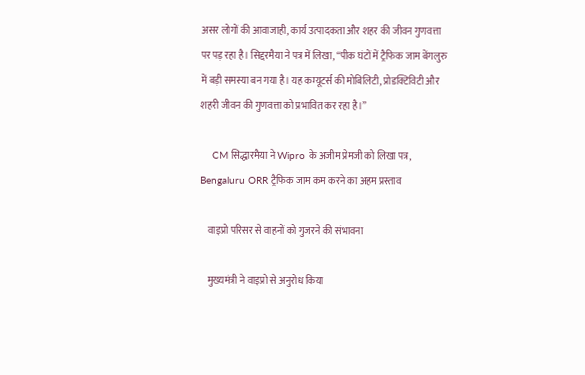असर लोगों की आवाजाही, कार्य उत्पादकता और शहर की जीवन गुणवत्ता पर पड़ रहा है। सिद्दरमैया ने पत्र में लिखा, “पीक घंटों में ट्रैफिक जाम बेंगलुरु में बड़ी समस्या बन गया है। यह कम्यूटर्स की मोबिलिटी, प्रोडक्टिविटी और शहरी जीवन की गुणवत्ता को प्रभावित कर रहा है।”

    CM सिद्धारमैया ने Wipro के अजीम प्रेमजी को लिखा पत्र, Bengaluru ORR ट्रैफिक जाम कम करने का अहम प्रस्ताव

    वाइप्रो परिसर से वाहनों को गुजरने की संभावना

    मुख्यमंत्री ने वाइप्रो से अनुरोध किया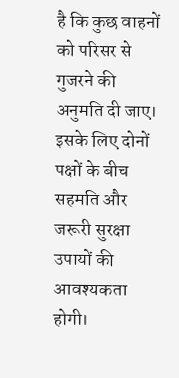है कि कुछ वाहनों को परिसर से गुजरने की अनुमति दी जाए। इसके लिए दोनों पक्षों के बीच सहमति और जरूरी सुरक्षा उपायों की आवश्यकता होगी।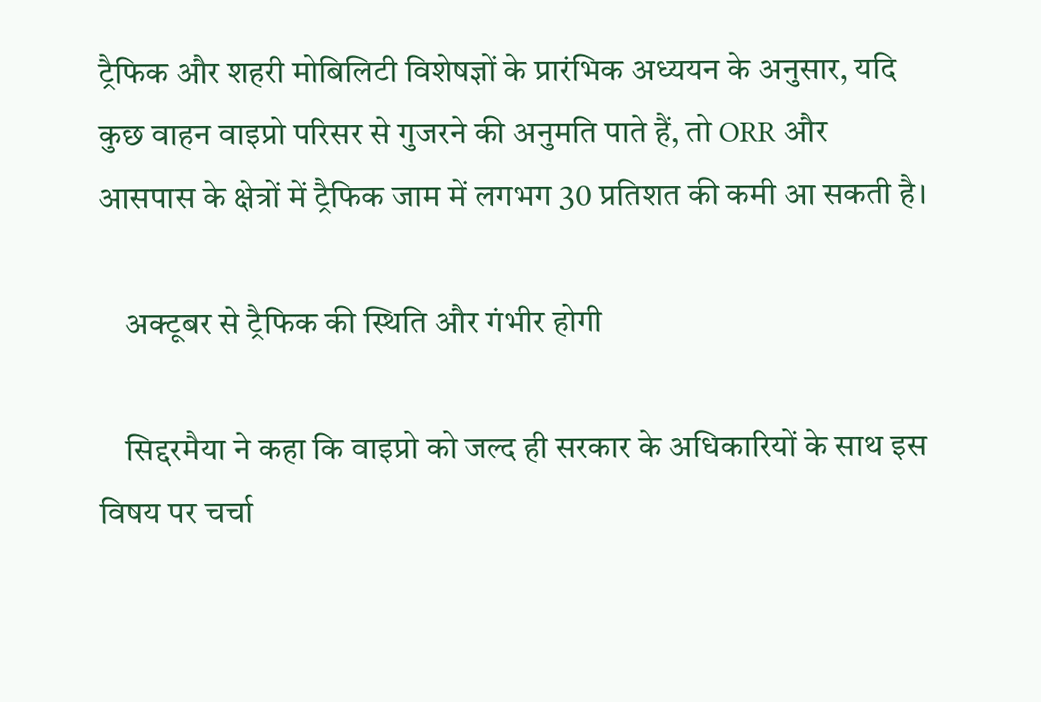ट्रैफिक और शहरी मोबिलिटी विशेषज्ञों के प्रारंभिक अध्ययन के अनुसार, यदि कुछ वाहन वाइप्रो परिसर से गुजरने की अनुमति पाते हैं, तो ORR और आसपास के क्षेत्रों में ट्रैफिक जाम में लगभग 30 प्रतिशत की कमी आ सकती है।

    अक्टूबर से ट्रैफिक की स्थिति और गंभीर होगी

    सिद्दरमैया ने कहा कि वाइप्रो को जल्द ही सरकार के अधिकारियों के साथ इस विषय पर चर्चा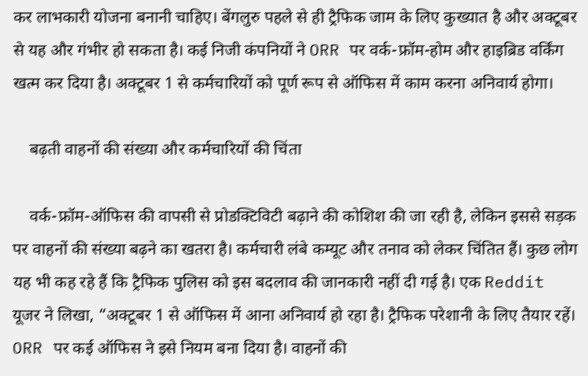कर लाभकारी योजना बनानी चाहिए। बेंगलुरु पहले से ही ट्रैफिक जाम के लिए कुख्यात है और अक्टूबर से यह और गंभीर हो सकता है। कई निजी कंपनियों ने ORR पर वर्क-फ्रॉम-होम और हाइब्रिड वर्किंग खत्म कर दिया है। अक्टूबर 1 से कर्मचारियों को पूर्ण रूप से ऑफिस में काम करना अनिवार्य होगा।

    बढ़ती वाहनों की संख्या और कर्मचारियों की चिंता

    वर्क-फ्रॉम-ऑफिस की वापसी से प्रोडक्टिविटी बढ़ाने की कोशिश की जा रही है, लेकिन इससे सड़क पर वाहनों की संख्या बढ़ने का खतरा है। कर्मचारी लंबे कम्यूट और तनाव को लेकर चिंतित हैं। कुछ लोग यह भी कह रहे हैं कि ट्रैफिक पुलिस को इस बदलाव की जानकारी नहीं दी गई है। एक Reddit यूजर ने लिखा, “अक्टूबर 1 से ऑफिस में आना अनिवार्य हो रहा है। ट्रैफिक परेशानी के लिए तैयार रहें। ORR पर कई ऑफिस ने इसे नियम बना दिया है। वाहनों की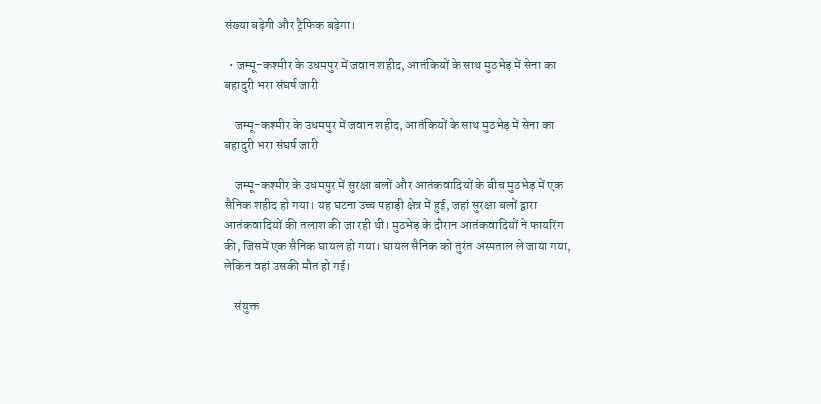संख्या बढ़ेगी और ट्रैफिक बढ़ेगा।

  • जम्मू-कश्मीर के उधमपुर में जवान शहीद, आतंकियों के साथ मुठभेड़ में सेना का बहादुरी भरा संघर्ष जारी

    जम्मू-कश्मीर के उधमपुर में जवान शहीद, आतंकियों के साथ मुठभेड़ में सेना का बहादुरी भरा संघर्ष जारी

    जम्मू-कश्मीर के उधमपुर में सुरक्षा बलों और आतंकवादियों के बीच मुठभेड़ में एक सैनिक शहीद हो गया। यह घटना उच्च पहाड़ी क्षेत्र में हुई, जहां सुरक्षा बलों द्वारा आतंकवादियों की तलाश की जा रही थी। मुठभेड़ के दौरान आतंकवादियों ने फायरिंग की, जिसमें एक सैनिक घायल हो गया। घायल सैनिक को तुरंत अस्पताल ले जाया गया, लेकिन वहां उसकी मौत हो गई।

    संयुक्त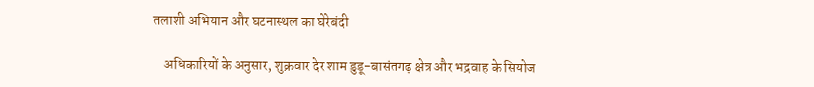तलाशी अभियान और घटनास्थल का घेरेबंदी

    अधिकारियों के अनुसार, शुक्रवार देर शाम डुडू-बासंतगढ़ क्षेत्र और भद्रवाह के सियोज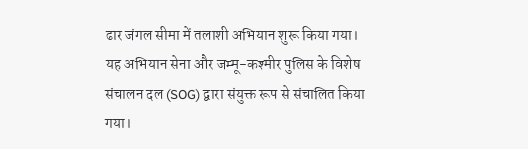ढार जंगल सीमा में तलाशी अभियान शुरू किया गया। यह अभियान सेना और जम्मू-कश्मीर पुलिस के विशेष संचालन दल (SOG) द्वारा संयुक्त रूप से संचालित किया गया।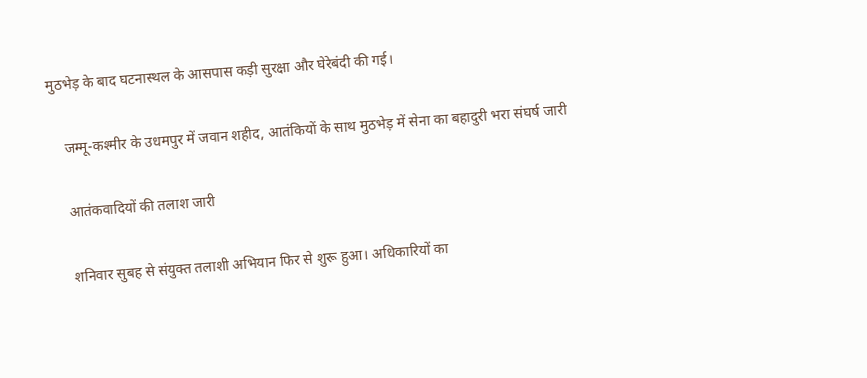मुठभेड़ के बाद घटनास्थल के आसपास कड़ी सुरक्षा और घेरेबंदी की गई।

    जम्मू-कश्मीर के उधमपुर में जवान शहीद, आतंकियों के साथ मुठभेड़ में सेना का बहादुरी भरा संघर्ष जारी

    आतंकवादियों की तलाश जारी

    शनिवार सुबह से संयुक्त तलाशी अभियान फिर से शुरू हुआ। अधिकारियों का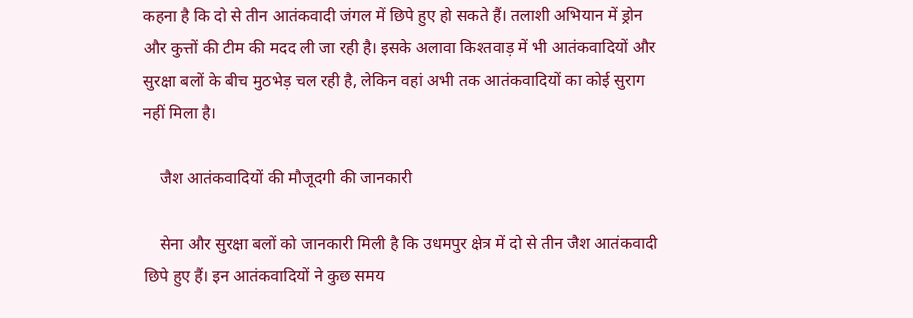कहना है कि दो से तीन आतंकवादी जंगल में छिपे हुए हो सकते हैं। तलाशी अभियान में ड्रोन और कुत्तों की टीम की मदद ली जा रही है। इसके अलावा किश्तवाड़ में भी आतंकवादियों और सुरक्षा बलों के बीच मुठभेड़ चल रही है, लेकिन वहां अभी तक आतंकवादियों का कोई सुराग नहीं मिला है।

    जैश आतंकवादियों की मौजूदगी की जानकारी

    सेना और सुरक्षा बलों को जानकारी मिली है कि उधमपुर क्षेत्र में दो से तीन जैश आतंकवादी छिपे हुए हैं। इन आतंकवादियों ने कुछ समय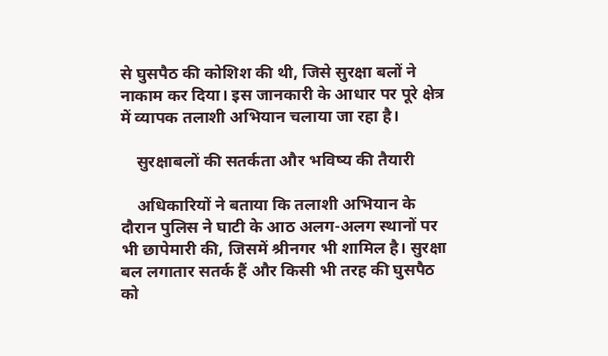से घुसपैठ की कोशिश की थी, जिसे सुरक्षा बलों ने नाकाम कर दिया। इस जानकारी के आधार पर पूरे क्षेत्र में व्यापक तलाशी अभियान चलाया जा रहा है।

    सुरक्षाबलों की सतर्कता और भविष्य की तैयारी

    अधिकारियों ने बताया कि तलाशी अभियान के दौरान पुलिस ने घाटी के आठ अलग-अलग स्थानों पर भी छापेमारी की, जिसमें श्रीनगर भी शामिल है। सुरक्षा बल लगातार सतर्क हैं और किसी भी तरह की घुसपैठ को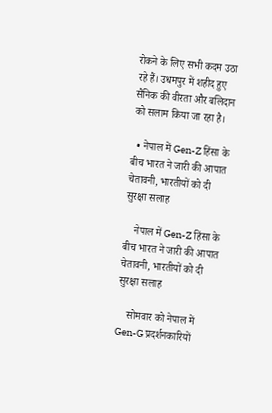रोकने के लिए सभी कदम उठा रहे हैं। उधमपुर में शहीद हुए सैनिक की वीरता और बलिदान को सलाम किया जा रहा है।

  • नेपाल में Gen-Z हिंसा के बीच भारत ने जारी की आपात चेतावनी, भारतीयों को दी सुरक्षा सलाह

    नेपाल में Gen-Z हिंसा के बीच भारत ने जारी की आपात चेतावनी, भारतीयों को दी सुरक्षा सलाह

    सोमवार को नेपाल में Gen-G प्रदर्शनकारियों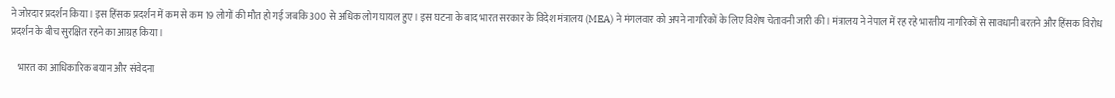ने जोरदार प्रदर्शन किया। इस हिंसक प्रदर्शन में कम से कम 19 लोगों की मौत हो गई जबकि 300 से अधिक लोग घायल हुए। इस घटना के बाद भारत सरकार के विदेश मंत्रालय (MEA) ने मंगलवार को अपने नागरिकों के लिए विशेष चेतावनी जारी की। मंत्रालय ने नेपाल में रह रहे भारतीय नागरिकों से सावधानी बरतने और हिंसक विरोध प्रदर्शन के बीच सुरक्षित रहने का आग्रह किया।

    भारत का आधिकारिक बयान और संवेदना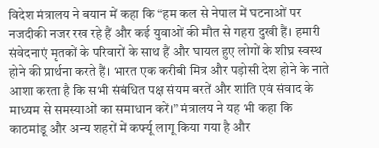विदेश मंत्रालय ने बयान में कहा कि “हम कल से नेपाल में घटनाओं पर नजदीकी नजर रख रहे हैं और कई युवाओं की मौत से गहरा दुखी हैं। हमारी संवेदनाएं मृतकों के परिवारों के साथ हैं और घायल हुए लोगों के शीघ्र स्वस्थ होने की प्रार्थना करते हैं। भारत एक करीबी मित्र और पड़ोसी देश होने के नाते आशा करता है कि सभी संबंधित पक्ष संयम बरतें और शांति एवं संवाद के माध्यम से समस्याओं का समाधान करें।” मंत्रालय ने यह भी कहा कि काठमांडू और अन्य शहरों में कर्फ्यू लागू किया गया है और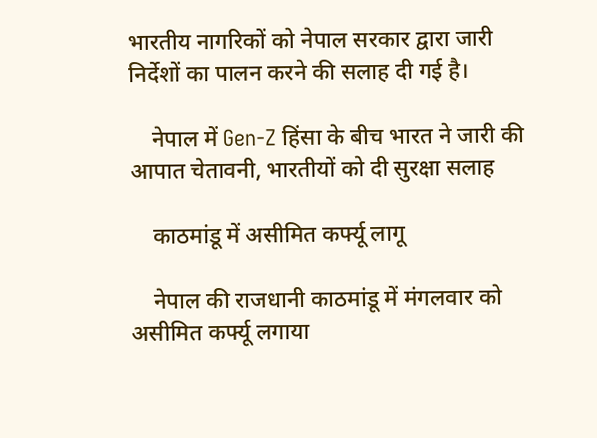भारतीय नागरिकों को नेपाल सरकार द्वारा जारी निर्देशों का पालन करने की सलाह दी गई है।

    नेपाल में Gen-Z हिंसा के बीच भारत ने जारी की आपात चेतावनी, भारतीयों को दी सुरक्षा सलाह

    काठमांडू में असीमित कर्फ्यू लागू

    नेपाल की राजधानी काठमांडू में मंगलवार को असीमित कर्फ्यू लगाया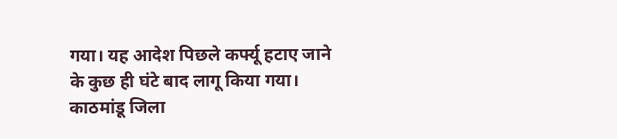गया। यह आदेश पिछले कर्फ्यू हटाए जाने के कुछ ही घंटे बाद लागू किया गया। काठमांडू जिला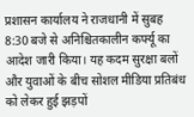प्रशासन कार्यालय ने राजधानी में सुबह 8:30 बजे से अनिश्चितकालीन कर्फ्यू का आदेश जारी किया। यह कदम सुरक्षा बलों और युवाओं के बीच सोशल मीडिया प्रतिबंध को लेकर हुई झड़पों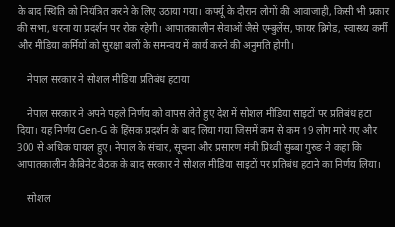के बाद स्थिति को नियंत्रित करने के लिए उठाया गया। कर्फ्यू के दौरान लोगों की आवाजाही, किसी भी प्रकार की सभा, धरना या प्रदर्शन पर रोक रहेगी। आपातकालीन सेवाओं जैसे एम्बुलेंस, फायर ब्रिगेड, स्वास्थ्य कर्मी और मीडिया कर्मियों को सुरक्षा बलों के समन्वय में कार्य करने की अनुमति होगी।

    नेपाल सरकार ने सोशल मीडिया प्रतिबंध हटाया

    नेपाल सरकार ने अपने पहले निर्णय को वापस लेते हुए देश में सोशल मीडिया साइटों पर प्रतिबंध हटा दिया। यह निर्णय Gen-G के हिंसक प्रदर्शन के बाद लिया गया जिसमें कम से कम 19 लोग मारे गए और 300 से अधिक घायल हुए। नेपाल के संचार, सूचना और प्रसारण मंत्री प्रिथ्वी सुब्बा गुरुङ ने कहा कि आपातकालीन कैबिनेट बैठक के बाद सरकार ने सोशल मीडिया साइटों पर प्रतिबंध हटाने का निर्णय लिया।

    सोशल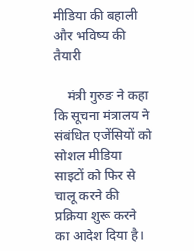मीडिया की बहाली और भविष्य की तैयारी

    मंत्री गुरुङ ने कहा कि सूचना मंत्रालय ने संबंधित एजेंसियों को सोशल मीडिया साइटों को फिर से चालू करने की प्रक्रिया शुरू करने का आदेश दिया है।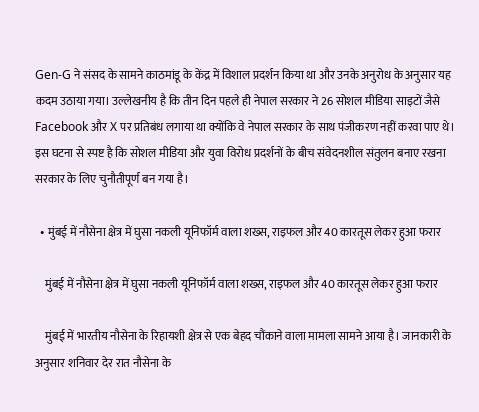Gen-G ने संसद के सामने काठमांडू के केंद्र में विशाल प्रदर्शन किया था और उनके अनुरोध के अनुसार यह कदम उठाया गया। उल्लेखनीय है कि तीन दिन पहले ही नेपाल सरकार ने 26 सोशल मीडिया साइटों जैसे Facebook और X पर प्रतिबंध लगाया था क्योंकि वे नेपाल सरकार के साथ पंजीकरण नहीं करवा पाए थे। इस घटना से स्पष्ट है कि सोशल मीडिया और युवा विरोध प्रदर्शनों के बीच संवेदनशील संतुलन बनाए रखना सरकार के लिए चुनौतीपूर्ण बन गया है।

  • मुंबई में नौसेना क्षेत्र में घुसा नकली यूनिफॉर्म वाला शख्स, राइफल और 40 कारतूस लेकर हुआ फरार

    मुंबई में नौसेना क्षेत्र में घुसा नकली यूनिफॉर्म वाला शख्स, राइफल और 40 कारतूस लेकर हुआ फरार

    मुंबई में भारतीय नौसेना के रिहायशी क्षेत्र से एक बेहद चौंकाने वाला मामला सामने आया है। जानकारी के अनुसार शनिवार देर रात नौसेना के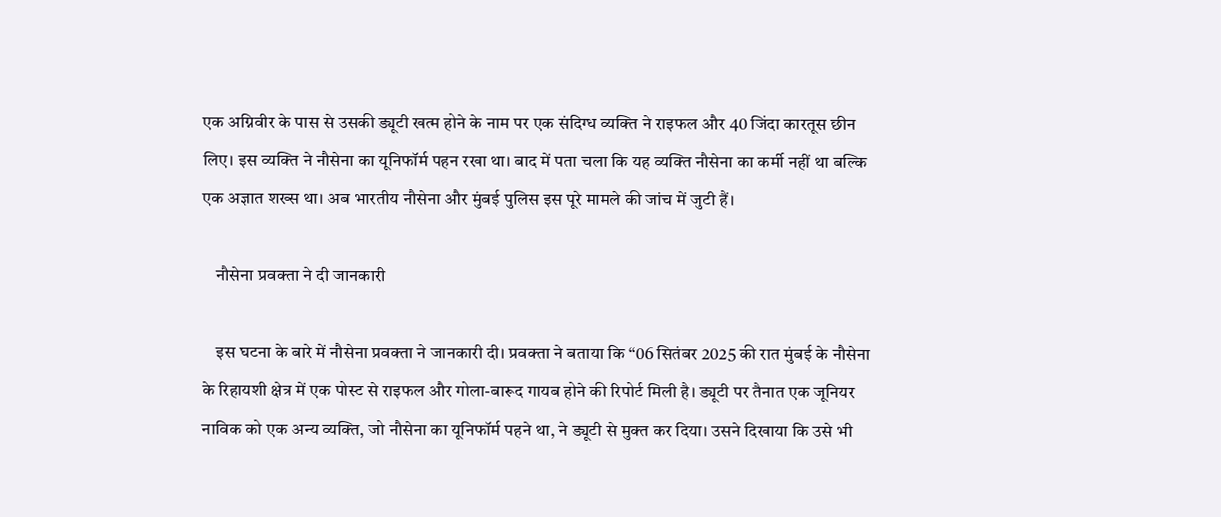एक अग्निवीर के पास से उसकी ड्यूटी खत्म होने के नाम पर एक संदिग्ध व्यक्ति ने राइफल और 40 जिंदा कारतूस छीन लिए। इस व्यक्ति ने नौसेना का यूनिफॉर्म पहन रखा था। बाद में पता चला कि यह व्यक्ति नौसेना का कर्मी नहीं था बल्कि एक अज्ञात शख्स था। अब भारतीय नौसेना और मुंबई पुलिस इस पूरे मामले की जांच में जुटी हैं।

    नौसेना प्रवक्ता ने दी जानकारी

    इस घटना के बारे में नौसेना प्रवक्ता ने जानकारी दी। प्रवक्ता ने बताया कि “06 सितंबर 2025 की रात मुंबई के नौसेना के रिहायशी क्षेत्र में एक पोस्ट से राइफल और गोला-बारूद गायब होने की रिपोर्ट मिली है। ड्यूटी पर तैनात एक जूनियर नाविक को एक अन्य व्यक्ति, जो नौसेना का यूनिफॉर्म पहने था, ने ड्यूटी से मुक्त कर दिया। उसने दिखाया कि उसे भी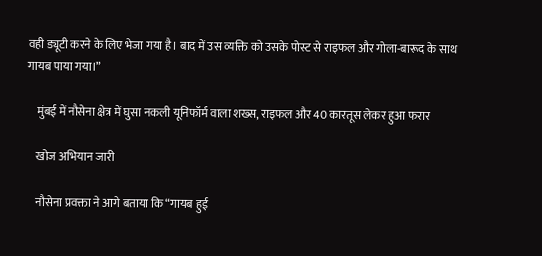वही ड्यूटी करने के लिए भेजा गया है। बाद में उस व्यक्ति को उसके पोस्ट से राइफल और गोला-बारूद के साथ गायब पाया गया।”

    मुंबई में नौसेना क्षेत्र में घुसा नकली यूनिफॉर्म वाला शख्स, राइफल और 40 कारतूस लेकर हुआ फरार

    खोज अभियान जारी

    नौसेना प्रवक्ता ने आगे बताया कि “गायब हुई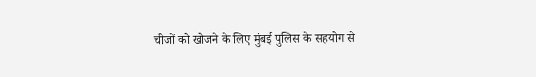चीजों को खोजने के लिए मुंबई पुलिस के सहयोग से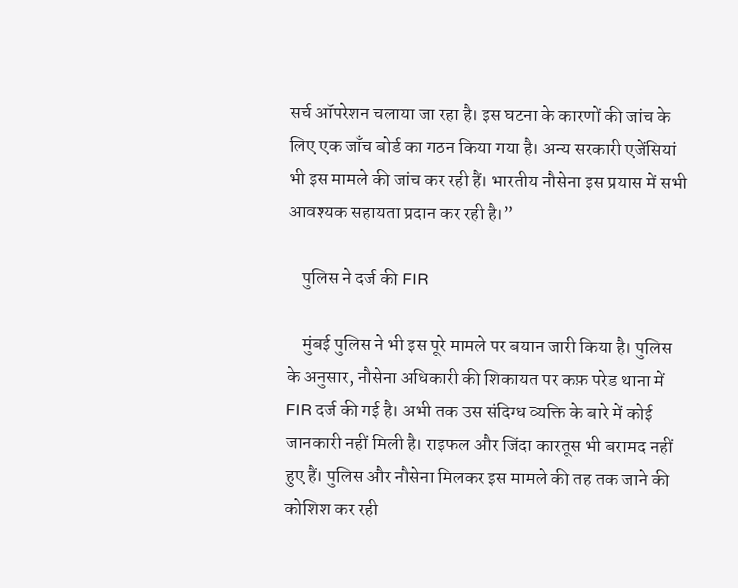सर्च ऑपरेशन चलाया जा रहा है। इस घटना के कारणों की जांच के लिए एक जाँच बोर्ड का गठन किया गया है। अन्य सरकारी एजेंसियां भी इस मामले की जांच कर रही हैं। भारतीय नौसेना इस प्रयास में सभी आवश्यक सहायता प्रदान कर रही है।”

    पुलिस ने दर्ज की FIR

    मुंबई पुलिस ने भी इस पूरे मामले पर बयान जारी किया है। पुलिस के अनुसार, नौसेना अधिकारी की शिकायत पर कफ़ परेड थाना में FIR दर्ज की गई है। अभी तक उस संदिग्ध व्यक्ति के बारे में कोई जानकारी नहीं मिली है। राइफल और जिंदा कारतूस भी बरामद नहीं हुए हैं। पुलिस और नौसेना मिलकर इस मामले की तह तक जाने की कोशिश कर रही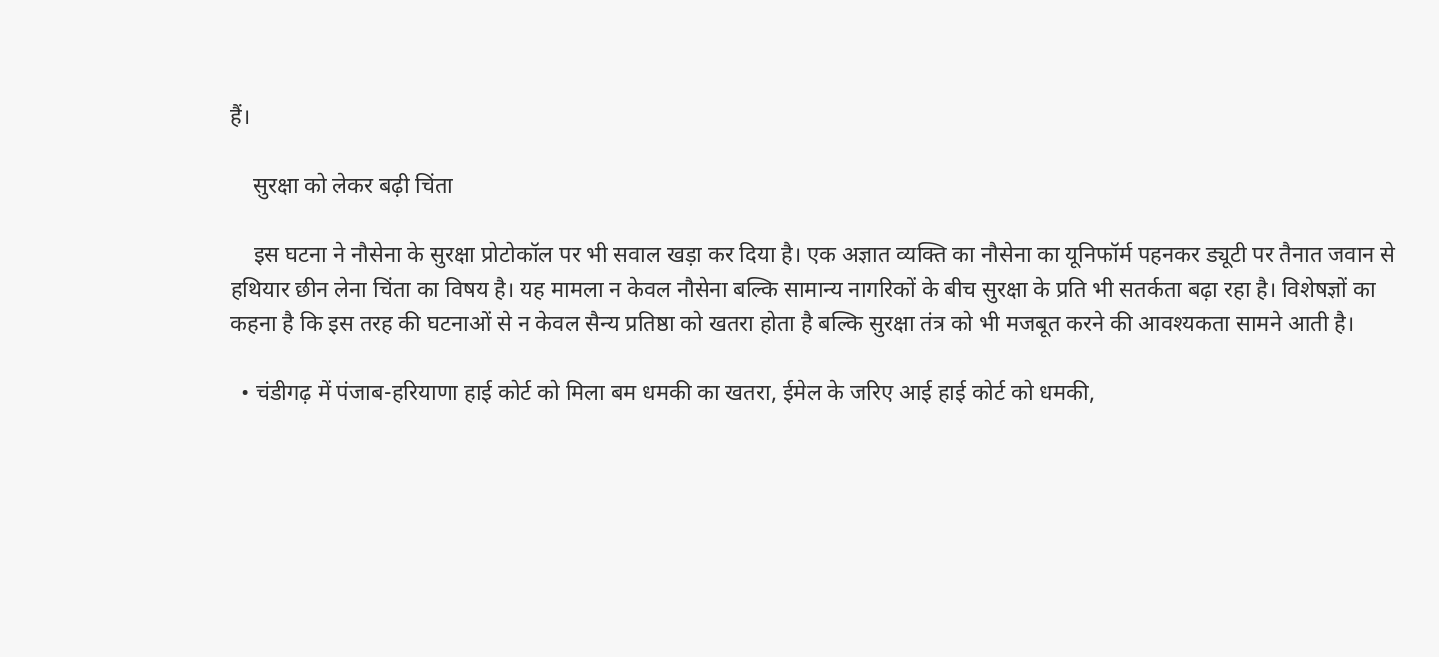हैं।

    सुरक्षा को लेकर बढ़ी चिंता

    इस घटना ने नौसेना के सुरक्षा प्रोटोकॉल पर भी सवाल खड़ा कर दिया है। एक अज्ञात व्यक्ति का नौसेना का यूनिफॉर्म पहनकर ड्यूटी पर तैनात जवान से हथियार छीन लेना चिंता का विषय है। यह मामला न केवल नौसेना बल्कि सामान्य नागरिकों के बीच सुरक्षा के प्रति भी सतर्कता बढ़ा रहा है। विशेषज्ञों का कहना है कि इस तरह की घटनाओं से न केवल सैन्य प्रतिष्ठा को खतरा होता है बल्कि सुरक्षा तंत्र को भी मजबूत करने की आवश्यकता सामने आती है।

  • चंडीगढ़ में पंजाब-हरियाणा हाई कोर्ट को मिला बम धमकी का खतरा, ईमेल के जरिए आई हाई कोर्ट को धमकी,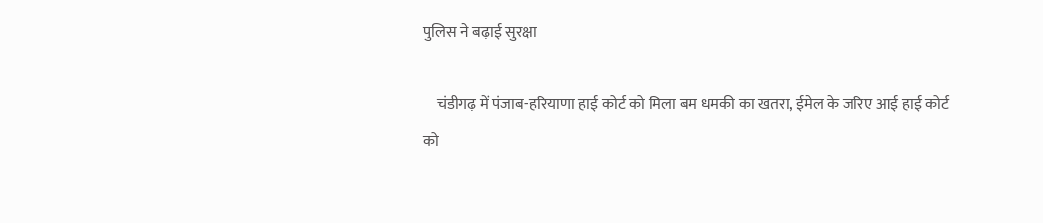पुलिस ने बढ़ाई सुरक्षा

    चंडीगढ़ में पंजाब-हरियाणा हाई कोर्ट को मिला बम धमकी का खतरा, ईमेल के जरिए आई हाई कोर्ट को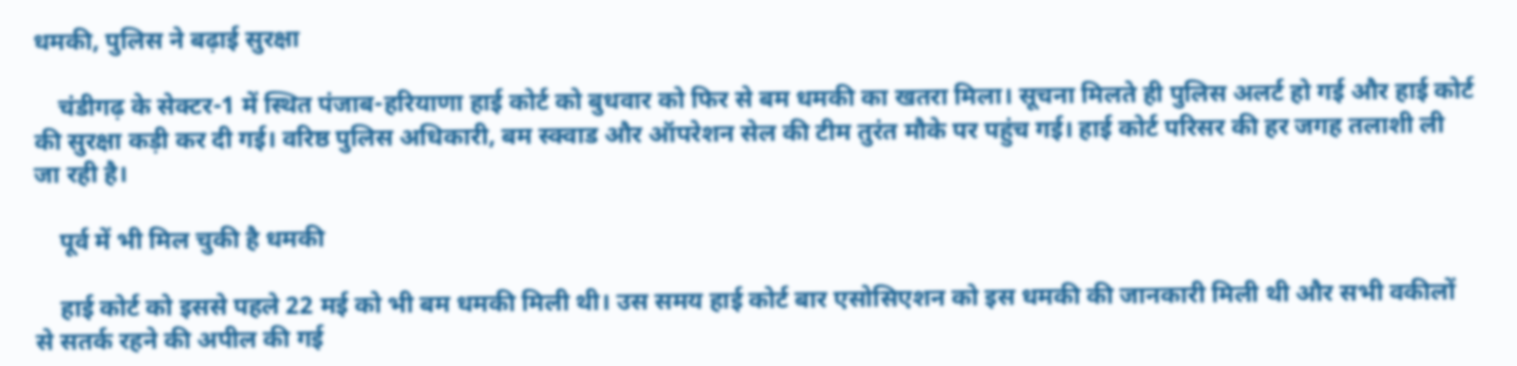धमकी, पुलिस ने बढ़ाई सुरक्षा

    चंडीगढ़ के सेक्टर-1 में स्थित पंजाब-हरियाणा हाई कोर्ट को बुधवार को फिर से बम धमकी का खतरा मिला। सूचना मिलते ही पुलिस अलर्ट हो गई और हाई कोर्ट की सुरक्षा कड़ी कर दी गई। वरिष्ठ पुलिस अधिकारी, बम स्क्वाड और ऑपरेशन सेल की टीम तुरंत मौके पर पहुंच गई। हाई कोर्ट परिसर की हर जगह तलाशी ली जा रही है।

    पूर्व में भी मिल चुकी है धमकी

    हाई कोर्ट को इससे पहले 22 मई को भी बम धमकी मिली थी। उस समय हाई कोर्ट बार एसोसिएशन को इस धमकी की जानकारी मिली थी और सभी वकीलों से सतर्क रहने की अपील की गई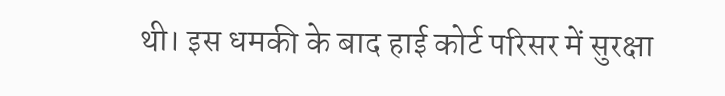थी। इस धमकी के बाद हाई कोर्ट परिसर में सुरक्षा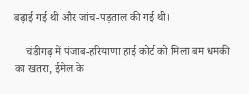बढ़ाई गई थी और जांच-पड़ताल की गई थी।

    चंडीगढ़ में पंजाब-हरियाणा हाई कोर्ट को मिला बम धमकी का खतरा, ईमेल के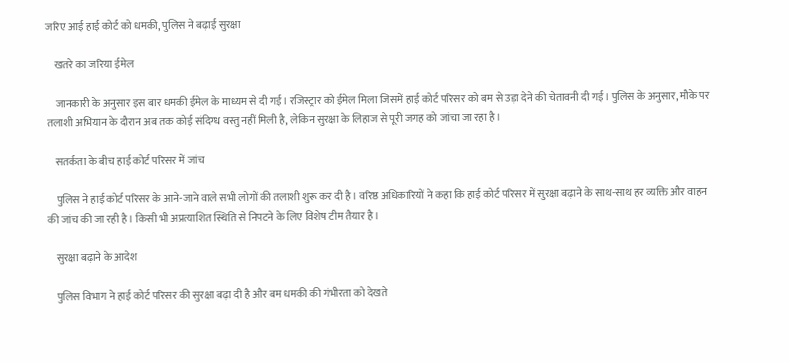जरिए आई हाई कोर्ट को धमकी, पुलिस ने बढ़ाई सुरक्षा

    खतरे का जरिया ईमेल

    जानकारी के अनुसार इस बार धमकी ईमेल के माध्यम से दी गई। रजिस्ट्रार को ईमेल मिला जिसमें हाई कोर्ट परिसर को बम से उड़ा देने की चेतावनी दी गई। पुलिस के अनुसार, मौके पर तलाशी अभियान के दौरान अब तक कोई संदिग्ध वस्तु नहीं मिली है, लेकिन सुरक्षा के लिहाज से पूरी जगह को जांचा जा रहा है।

    सतर्कता के बीच हाई कोर्ट परिसर में जांच

    पुलिस ने हाई कोर्ट परिसर के आने-जाने वाले सभी लोगों की तलाशी शुरू कर दी है। वरिष्ठ अधिकारियों ने कहा कि हाई कोर्ट परिसर में सुरक्षा बढ़ाने के साथ-साथ हर व्यक्ति और वाहन की जांच की जा रही है। किसी भी अप्रत्याशित स्थिति से निपटने के लिए विशेष टीम तैयार है।

    सुरक्षा बढ़ाने के आदेश

    पुलिस विभाग ने हाई कोर्ट परिसर की सुरक्षा बढ़ा दी है और बम धमकी की गंभीरता को देखते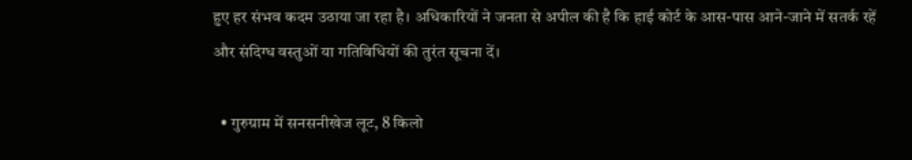हुए हर संभव कदम उठाया जा रहा है। अधिकारियों ने जनता से अपील की है कि हाई कोर्ट के आस-पास आने-जाने में सतर्क रहें और संदिग्ध वस्तुओं या गतिविधियों की तुरंत सूचना दें।

  • गुरुग्राम में सनसनीखेज लूट, 8 किलो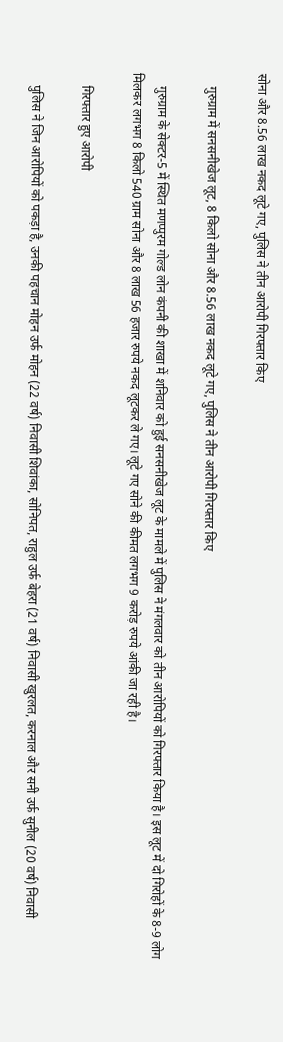सोना और 8.56 लाख नकद लूटे गए, पुलिस ने तीन आरोपी गिरफ्तार किए

    गुरुग्राम में सनसनीखेज लूट, 8 किलो सोना और 8.56 लाख नकद लूटे गए, पुलिस ने तीन आरोपी गिरफ्तार किए

    गुरुग्राम के सेक्टर-5 में स्थित मणप्पुरम गोल्ड लोन कंपनी की शाखा में शनिवार को हुई सनसनीखेज लूट के मामले में पुलिस ने मंगलवार को तीन आरोपियों को गिरफ्तार किया है। इस लूट में दो गिरोहों के 8-9 लोग मिलकर लगभग 8 किलो 540 ग्राम सोना और 8 लाख 56 हजार रुपये नकद लूटकर ले गए। लूटे गए सोने की कीमत लगभग 9 करोड़ रुपये आंकी जा रही है।

    गिरफ्तार हुए आरोपी

    पुलिस ने जिन आरोपियों को पकड़ा है, उनकी पहचान मोहन उर्फ मोहन (22 वर्ष) निवासी शिवांका, सोनिपत, राहुल उर्फ बेहरा (21 वर्ष) निवासी खुरलत, करनाल और सनी उर्फ सुनील (20 वर्ष) निवासी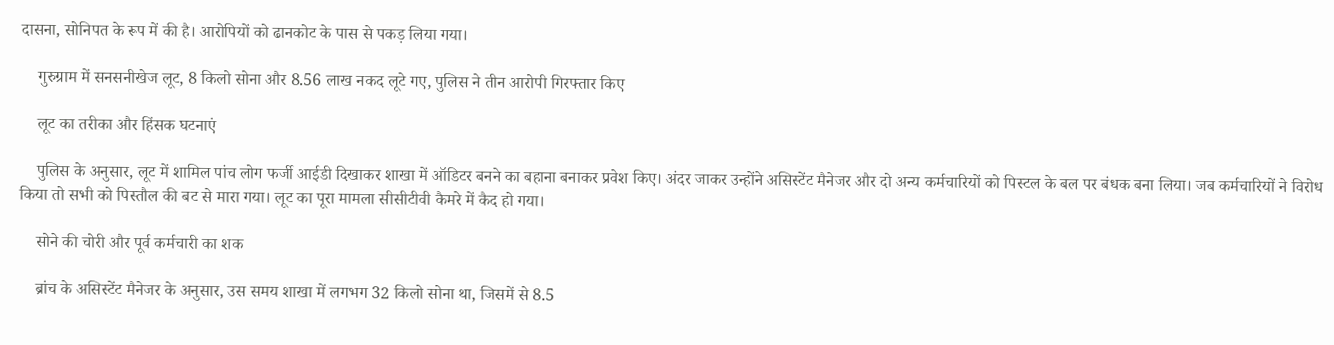दासना, सोनिपत के रूप में की है। आरोपियों को ढानकोट के पास से पकड़ लिया गया।

    गुरुग्राम में सनसनीखेज लूट, 8 किलो सोना और 8.56 लाख नकद लूटे गए, पुलिस ने तीन आरोपी गिरफ्तार किए

    लूट का तरीका और हिंसक घटनाएं

    पुलिस के अनुसार, लूट में शामिल पांच लोग फर्जी आईडी दिखाकर शाखा में ऑडिटर बनने का बहाना बनाकर प्रवेश किए। अंदर जाकर उन्होंने असिस्टेंट मैनेजर और दो अन्य कर्मचारियों को पिस्टल के बल पर बंधक बना लिया। जब कर्मचारियों ने विरोध किया तो सभी को पिस्तौल की बट से मारा गया। लूट का पूरा मामला सीसीटीवी कैमरे में कैद हो गया।

    सोने की चोरी और पूर्व कर्मचारी का शक

    ब्रांच के असिस्टेंट मैनेजर के अनुसार, उस समय शाखा में लगभग 32 किलो सोना था, जिसमें से 8.5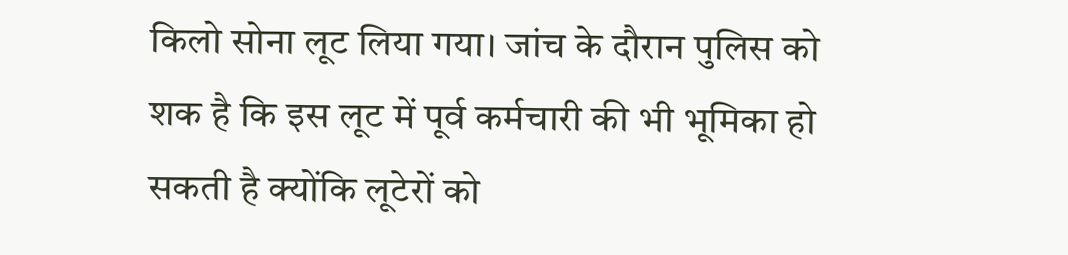किलो सोना लूट लिया गया। जांच के दौरान पुलिस को शक है कि इस लूट में पूर्व कर्मचारी की भी भूमिका हो सकती है क्योंकि लूटेरों को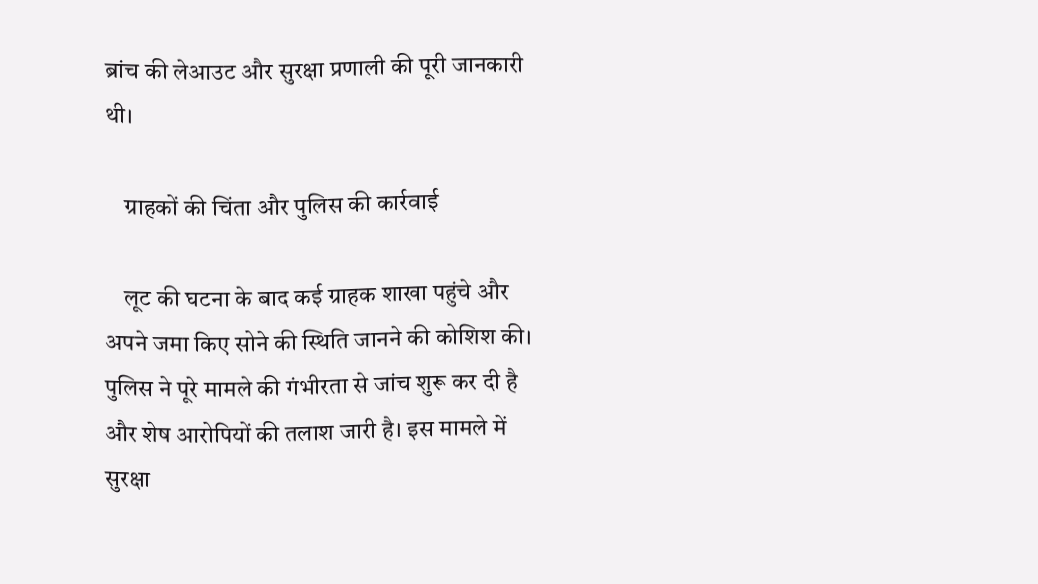ब्रांच की लेआउट और सुरक्षा प्रणाली की पूरी जानकारी थी।

    ग्राहकों की चिंता और पुलिस की कार्रवाई

    लूट की घटना के बाद कई ग्राहक शाखा पहुंचे और अपने जमा किए सोने की स्थिति जानने की कोशिश की। पुलिस ने पूरे मामले की गंभीरता से जांच शुरू कर दी है और शेष आरोपियों की तलाश जारी है। इस मामले में सुरक्षा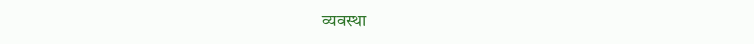व्यवस्था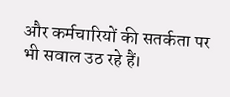और कर्मचारियों की सतर्कता पर भी सवाल उठ रहे हैं।